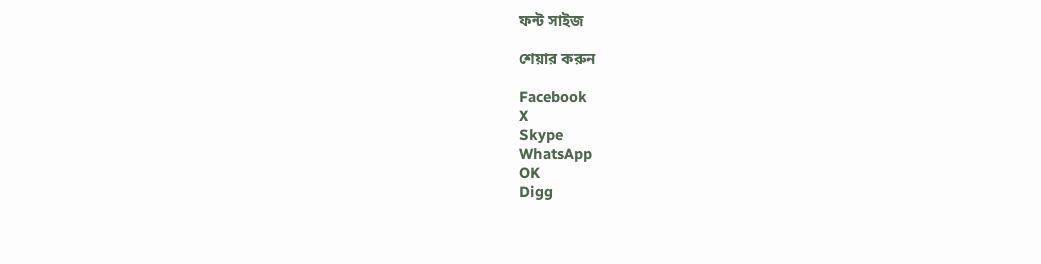ফন্ট সাইজ

শেয়ার করুন

Facebook
X
Skype
WhatsApp
OK
Digg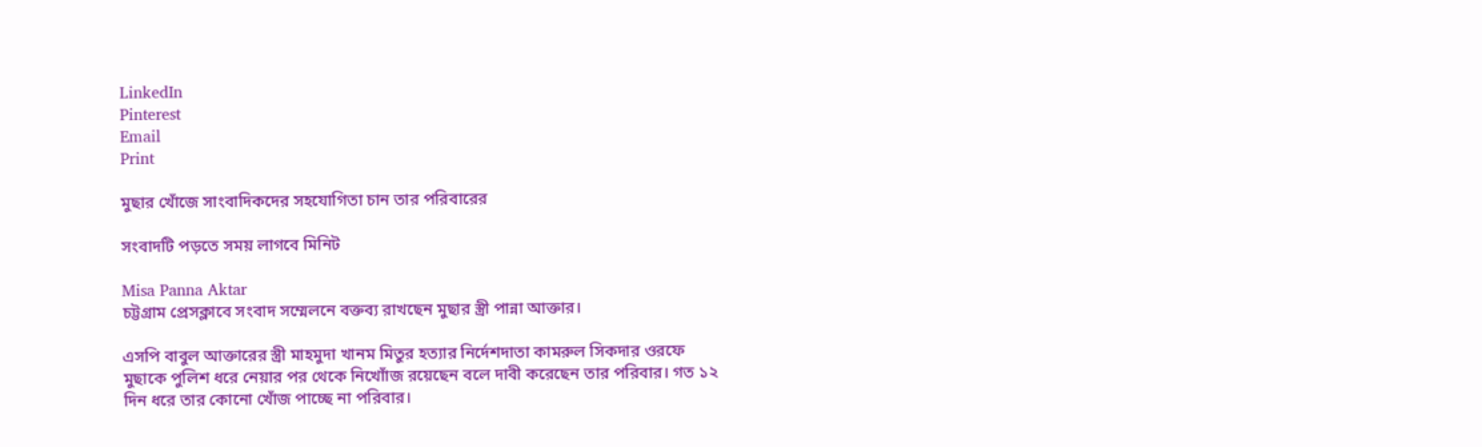LinkedIn
Pinterest
Email
Print

মুছার খোঁজে সাংবাদিকদের সহযোগিতা চান তার পরিবারের

সংবাদটি পড়তে সময় লাগবে মিনিট

Misa Panna Aktar
চট্টগ্রাম প্রেসক্লাবে সংবাদ সম্মেলনে বক্তব্য রাখছেন মুছার স্ত্রী পান্না আক্তার।

এসপি বাবুল আক্তারের স্ত্রী মাহমুদা খানম মিতুর হত্যার নির্দেশদাতা কামরুল সিকদার ওরফে মুছাকে পুলিশ ধরে নেয়ার পর থেকে নিখোাঁজ রয়েছেন বলে দাবী করেছেন তার পরিবার। গত ১২ দিন ধরে তার কোনো খোঁজ পাচ্ছে না পরিবার।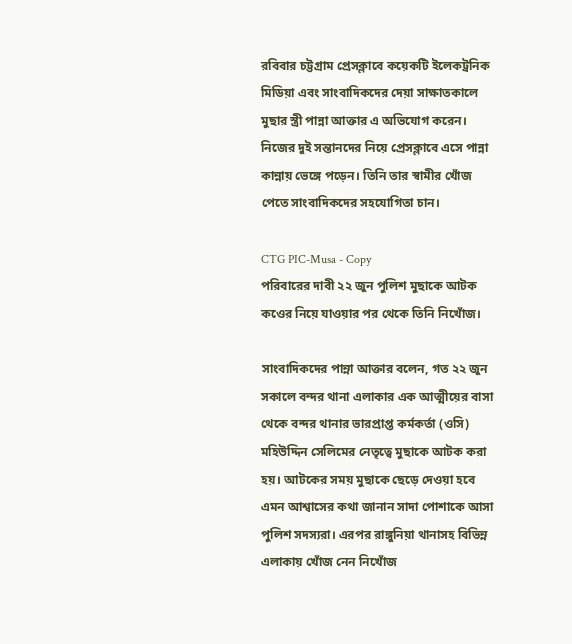রবিবার চট্টগ্রাম প্রেসক্লাবে কয়েকটি ইলেকট্রনিক মিডিয়া এবং সাংবাদিকদের দেয়া সাক্ষাতকালে মুছার স্ত্রী পান্না আক্তার এ অভিযোগ করেন। নিজের দুই সন্তানদের নিয়ে প্রেসক্লাবে এসে পান্না কান্নায় ভেঙ্গে পড়েন। তিনি তার স্বামীর খোঁজ পেতে সাংবাদিকদের সহযোগিতা চান।

CTG PIC-Musa - Copy
পরিবারের দাবী ২২ জুন পুলিশ মুছাকে আটক কওের নিয়ে যাওয়ার পর থেকে তিনি নিখোঁজ।

সাংবাদিকদের পান্না আক্তার বলেন, গত ২২ জুন সকালে বন্দর থানা এলাকার এক আত্মীয়ের বাসা থেকে বন্দর থানার ভারপ্রাপ্ত কর্মকর্তা (ওসি) মহিউদ্দিন সেলিমের নেতৃত্বে মুছাকে আটক করা হয়। আটকের সময় মুছাকে ছেড়ে দেওয়া হবে এমন আশ্বাসের কথা জানান সাদা পোশাকে আসা পুলিশ সদস্যরা। এরপর রাঙ্গুনিয়া থানাসহ বিভিন্ন এলাকায় খোঁজ নেন নিখোঁজ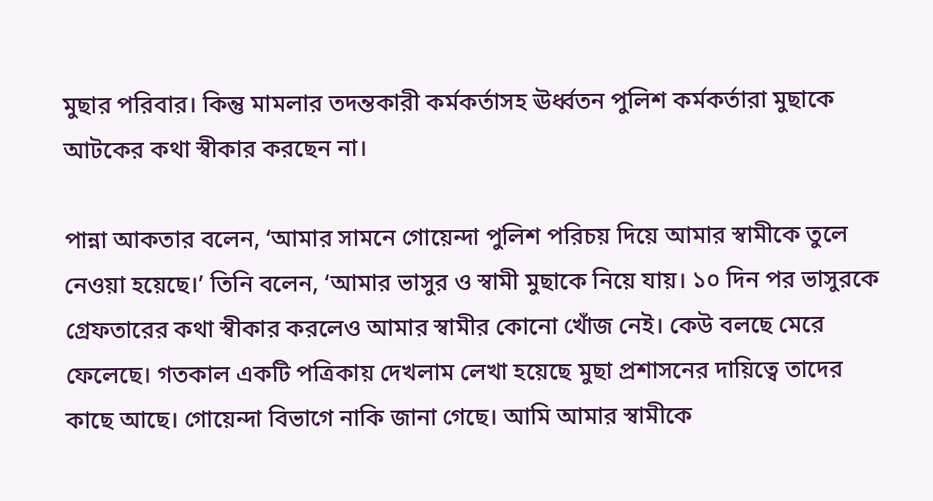মুছার পরিবার। কিন্তু মামলার তদন্তকারী কর্মকর্তাসহ ঊর্ধ্বতন পুলিশ কর্মকর্তারা মুছাকে আটকের কথা স্বীকার করছেন না।

পান্না আকতার বলেন, ‘আমার সামনে গোয়েন্দা পুলিশ পরিচয় দিয়ে আমার স্বামীকে তুলে নেওয়া হয়েছে।’ তিনি বলেন, ‘আমার ভাসুর ও স্বামী মুছাকে নিয়ে যায়। ১০ দিন পর ভাসুরকে গ্রেফতারের কথা স্বীকার করলেও আমার স্বামীর কোনো খোঁজ নেই। কেউ বলছে মেরে ফেলেছে। গতকাল একটি পত্রিকায় দেখলাম লেখা হয়েছে মুছা প্রশাসনের দায়িত্বে তাদের কাছে আছে। গোয়েন্দা বিভাগে নাকি জানা গেছে। আমি আমার স্বামীকে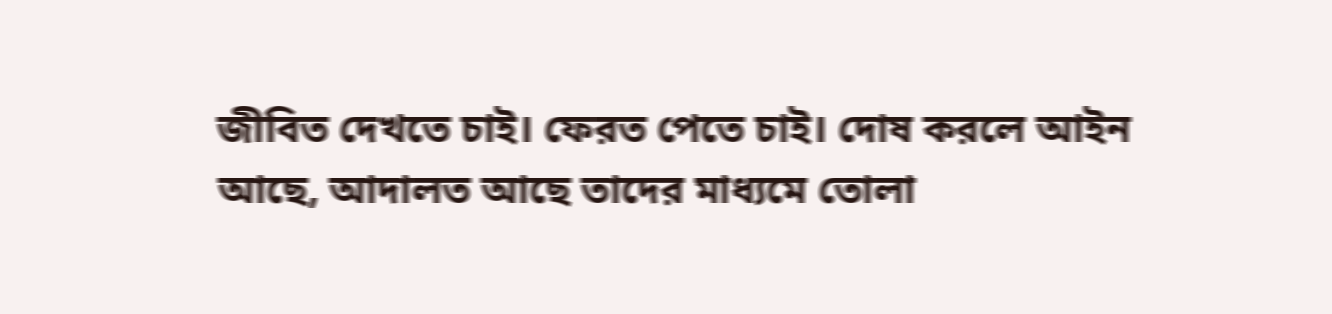জীবিত দেখতে চাই। ফেরত পেতে চাই। দোষ করলে আইন আছে, আদালত আছে তাদের মাধ্যমে তোলা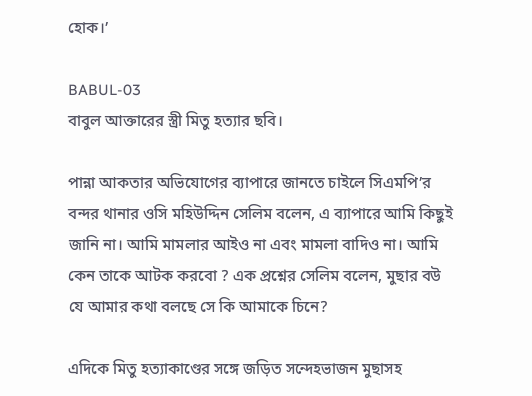হোক।’

BABUL-03
বাবুল আক্তারের স্ত্রী মিতু হত্যার ছবি।

পান্না আকতার অভিযোগের ব্যাপারে জানতে চাইলে সিএমপি’র বন্দর থানার ওসি মহিউদ্দিন সেলিম বলেন, এ ব্যাপারে আমি কিছুই জানি না। আমি মামলার আইও না এবং মামলা বাদিও না। আমি কেন তাকে আটক করবো ? এক প্রশ্নের সেলিম বলেন, মুছার বউ যে আমার কথা বলছে সে কি আমাকে চিনে?

এদিকে মিতু হত্যাকাণ্ডের সঙ্গে জড়িত সন্দেহভাজন মুছাসহ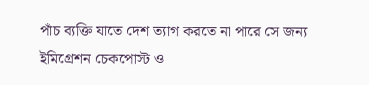পাঁচ ব্যক্তি যাতে দেশ ত্যাগ করতে না পারে সে জন্য ইমিগ্রেশন চেকপোস্ট ও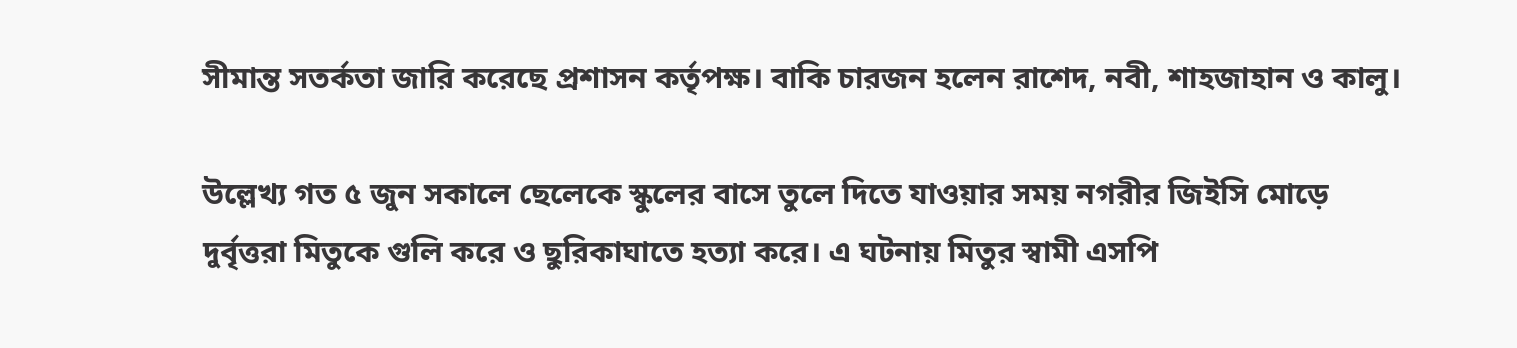সীমান্ত সতর্কতা জারি করেছে প্রশাসন কর্তৃপক্ষ। বাকি চারজন হলেন রাশেদ, নবী, শাহজাহান ও কালু।

উল্লেখ্য গত ৫ জুন সকালে ছেলেকে স্কুলের বাসে তুলে দিতে যাওয়ার সময় নগরীর জিইসি মোড়ে দুর্বৃত্তরা মিতুকে গুলি করে ও ছুরিকাঘাতে হত্যা করে। এ ঘটনায় মিতুর স্বামী এসপি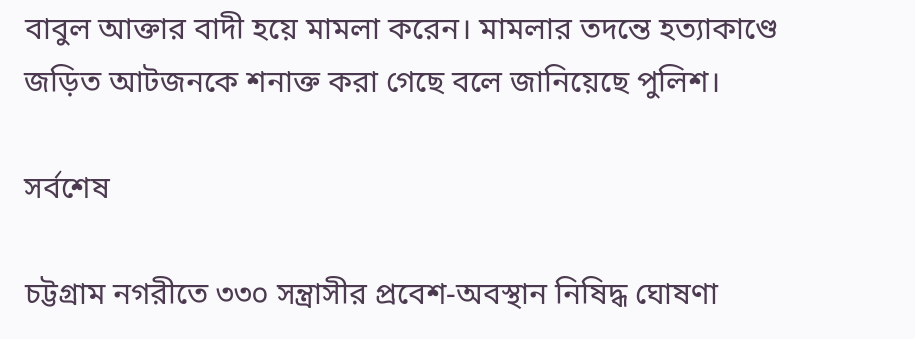বাবুল আক্তার বাদী হয়ে মামলা করেন। মামলার তদন্তে হত্যাকাণ্ডে জড়িত আটজনকে শনাক্ত করা গেছে বলে জানিয়েছে পুলিশ।

সর্বশেষ

চট্টগ্রাম নগরীতে ৩৩০ সন্ত্রাসীর প্রবেশ-অবস্থান নিষিদ্ধ ঘোষণা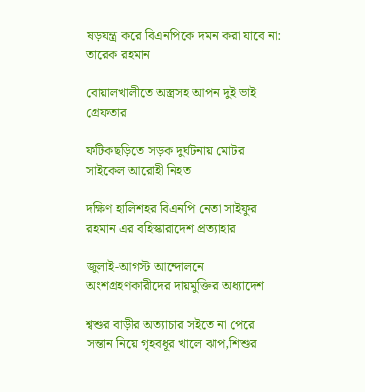ষড়যন্ত্র করে বিএনপিকে দমন করা যাবে না: তারেক রহমান

বোয়ালখালীতে অস্ত্রসহ আপন দুই ভাই গ্রেফতার

ফটিকছড়িতে সড়ক দুর্ঘটনায় মোটর সাইকেল আরোহী নিহত

দক্ষিণ হালিশহর বিএনপি নেতা সাইফুর রহমান এর বহিস্কারাদেশ প্রত্যাহার

জুলাই-আগস্ট আন্দোলনে অংশগ্রহণকারীদের দায়মুক্তির অধ্যাদেশ

শ্বশুর বাড়ীর অত্যাচার সইতে না পেরে সন্তান নিয়ে গৃহবধূর খালে ঝাপ,শিশুর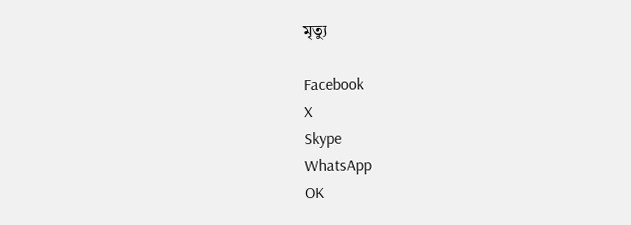মৃত্যু

Facebook
X
Skype
WhatsApp
OK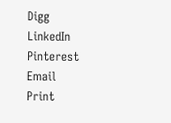Digg
LinkedIn
Pinterest
Email
Print